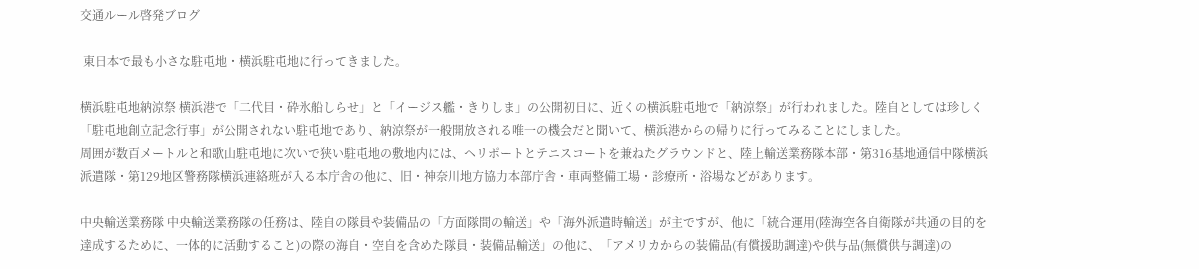交通ルール啓発ブログ

 東日本で最も小さな駐屯地・横浜駐屯地に行ってきました。

横浜駐屯地納涼祭 横浜港で「二代目・砕氷船しらせ」と「イージス艦・きりしま」の公開初日に、近くの横浜駐屯地で「納涼祭」が行われました。陸自としては珍しく「駐屯地創立記念行事」が公開されない駐屯地であり、納涼祭が一般開放される唯一の機会だと聞いて、横浜港からの帰りに行ってみることにしました。
周囲が数百メートルと和歌山駐屯地に次いで狭い駐屯地の敷地内には、ヘリポートとテニスコートを兼ねたグラウンドと、陸上輸送業務隊本部・第316基地通信中隊横浜派遣隊・第129地区警務隊横浜連絡班が入る本庁舎の他に、旧・神奈川地方協力本部庁舎・車両整備工場・診療所・浴場などがあります。

中央輸送業務隊 中央輸送業務隊の任務は、陸自の隊員や装備品の「方面隊間の輸送」や「海外派遣時輸送」が主ですが、他に「統合運用(陸海空各自衛隊が共通の目的を達成するために、一体的に活動すること)の際の海自・空自を含めた隊員・装備品輸送」の他に、「アメリカからの装備品(有償援助調達)や供与品(無償供与調達)の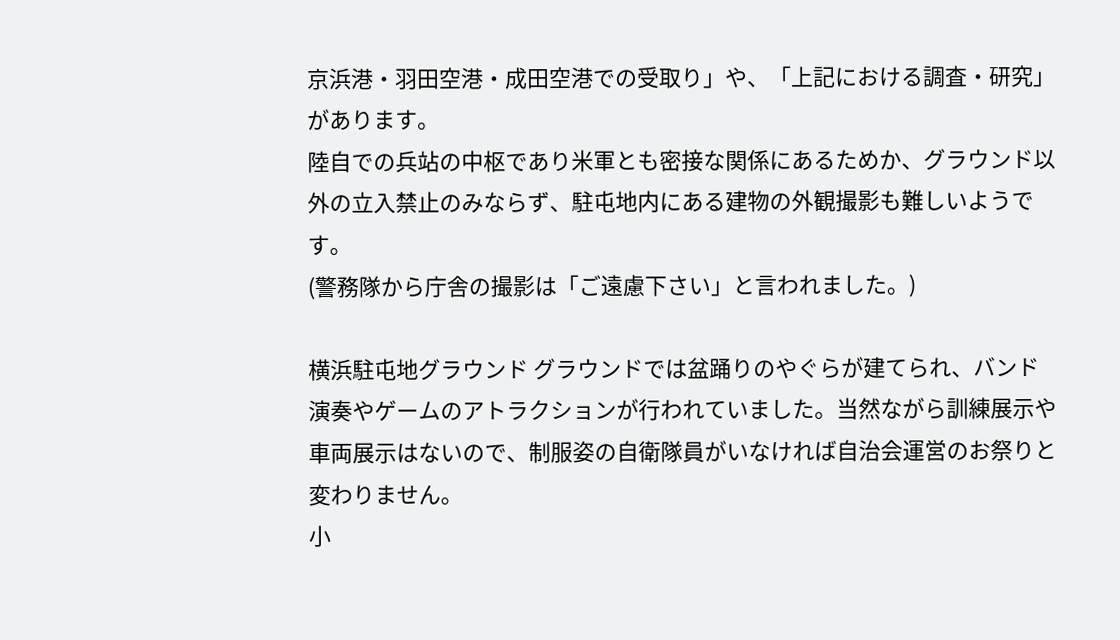京浜港・羽田空港・成田空港での受取り」や、「上記における調査・研究」があります。
陸自での兵站の中枢であり米軍とも密接な関係にあるためか、グラウンド以外の立入禁止のみならず、駐屯地内にある建物の外観撮影も難しいようです。
(警務隊から庁舎の撮影は「ご遠慮下さい」と言われました。)

横浜駐屯地グラウンド グラウンドでは盆踊りのやぐらが建てられ、バンド演奏やゲームのアトラクションが行われていました。当然ながら訓練展示や車両展示はないので、制服姿の自衛隊員がいなければ自治会運営のお祭りと変わりません。
小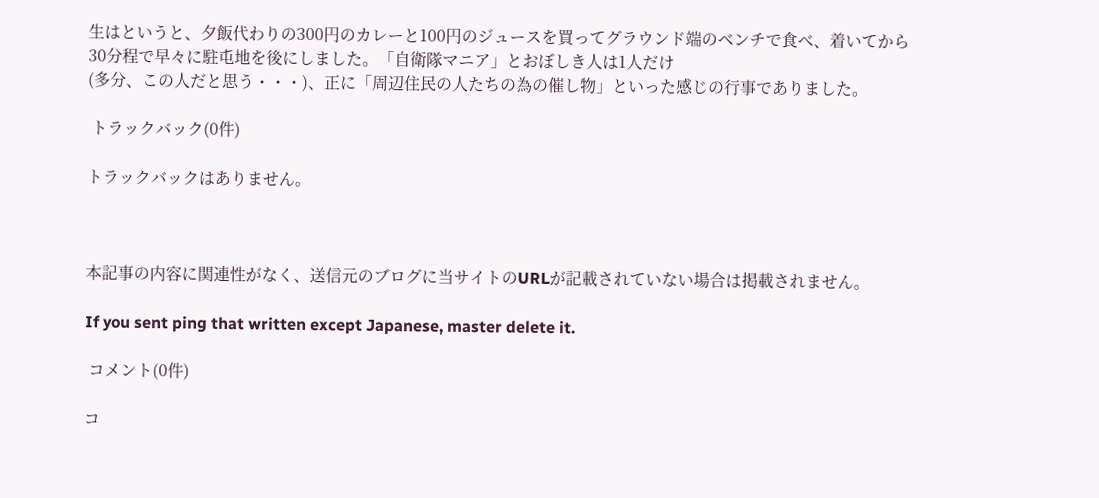生はというと、夕飯代わりの300円のカレーと100円のジュースを買ってグラウンド端のベンチで食べ、着いてから30分程で早々に駐屯地を後にしました。「自衛隊マニア」とおぼしき人は1人だけ
(多分、この人だと思う・・・)、正に「周辺住民の人たちの為の催し物」といった感じの行事でありました。

 トラックバック(0件)

トラックバックはありません。



本記事の内容に関連性がなく、送信元のブログに当サイトのURLが記載されていない場合は掲載されません。

If you sent ping that written except Japanese, master delete it.

 コメント(0件)

コ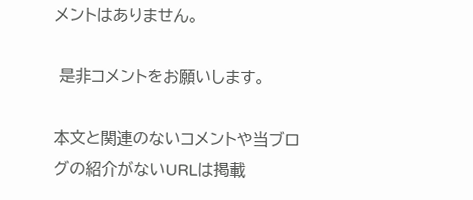メントはありません。

 是非コメントをお願いします。

本文と関連のないコメントや当ブログの紹介がないURLは掲載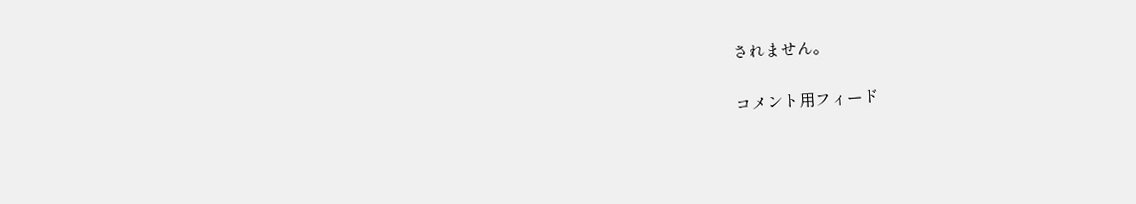されません。

コメント用フィード